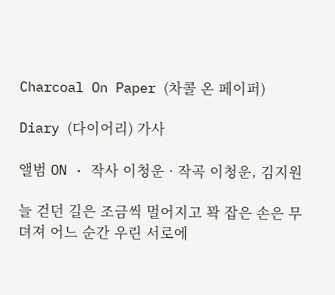Charcoal On Paper (차콜 온 페이퍼)

Diary (다이어리) 가사

앨범 ON · 작사 이청운 · 작곡 이청운, 김지원

늘 걷던 길은 조금씩 멀어지고 꽉 잡은 손은 무뎌져 어느 순간 우린 서로에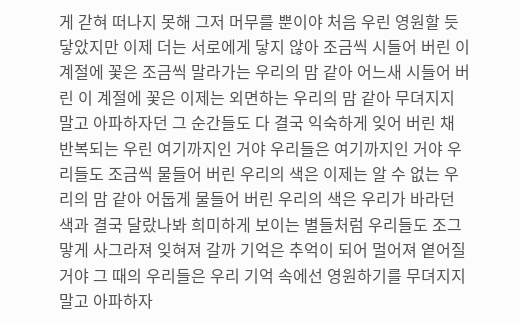게 갇혀 떠나지 못해 그저 머무를 뿐이야 처음 우린 영원할 듯 닿았지만 이제 더는 서로에게 닿지 않아 조금씩 시들어 버린 이 계절에 꽃은 조금씩 말라가는 우리의 맘 같아 어느새 시들어 버린 이 계절에 꽃은 이제는 외면하는 우리의 맘 같아 무뎌지지 말고 아파하자던 그 순간들도 다 결국 익숙하게 잊어 버린 채 반복되는 우린 여기까지인 거야 우리들은 여기까지인 거야 우리들도 조금씩 물들어 버린 우리의 색은 이제는 알 수 없는 우리의 맘 같아 어둡게 물들어 버린 우리의 색은 우리가 바라던 색과 결국 달랐나봐 희미하게 보이는 별들처럼 우리들도 조그맣게 사그라져 잊혀져 갈까 기억은 추억이 되어 멀어져 옅어질 거야 그 때의 우리들은 우리 기억 속에선 영원하기를 무뎌지지 말고 아파하자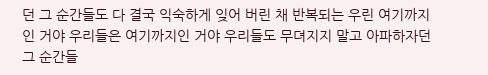던 그 순간들도 다 결국 익숙하게 잊어 버린 채 반복되는 우린 여기까지인 거야 우리들은 여기까지인 거야 우리들도 무뎌지지 말고 아파하자던 그 순간들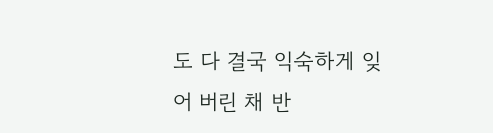도 다 결국 익숙하게 잊어 버린 채 반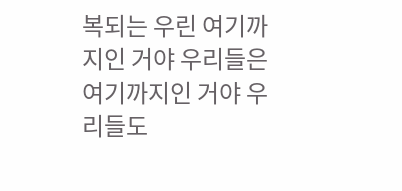복되는 우린 여기까지인 거야 우리들은 여기까지인 거야 우리들도